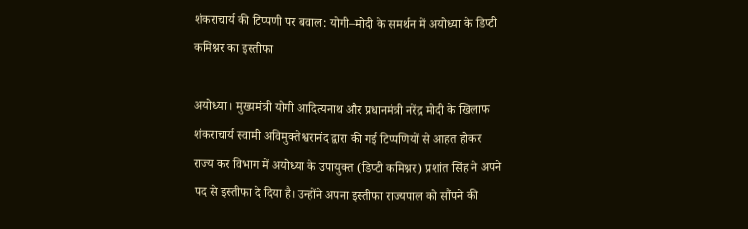शंकराचार्य की टिप्पणी पर बवाल: योगी–मोदी के समर्थन में अयोध्या के डिप्टी कमिश्नर का इस्तीफा

अयोध्या। मुख्यमंत्री योगी आदित्यनाथ और प्रधानमंत्री नरेंद्र मोदी के खिलाफ शंकराचार्य स्वामी अविमुक्तेश्वरानंद द्वारा की गई टिप्पणियों से आहत होकर राज्य कर विभाग में अयोध्या के उपायुक्त (डिप्टी कमिश्नर) प्रशांत सिंह ने अपने पद से इस्तीफा दे दिया है। उन्होंने अपना इस्तीफा राज्यपाल को सौंपने की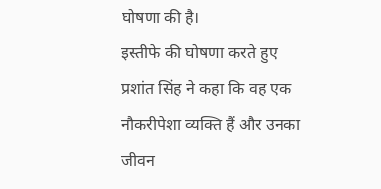घोषणा की है।
इस्तीफे की घोषणा करते हुए प्रशांत सिंह ने कहा कि वह एक नौकरीपेशा व्यक्ति हैं और उनका जीवन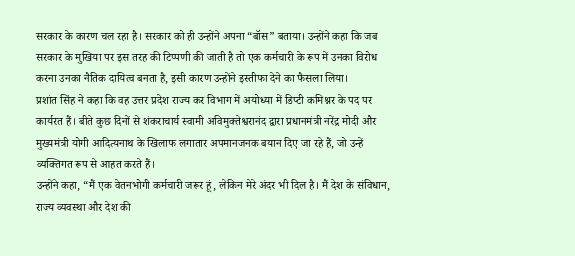सरकार के कारण चल रहा है। सरकार को ही उन्होंने अपना “बॉस” बताया। उन्होंने कहा कि जब सरकार के मुखिया पर इस तरह की टिप्पणी की जाती है तो एक कर्मचारी के रूप में उनका विरोध करना उनका नैतिक दायित्व बनता है, इसी कारण उन्होंने इस्तीफा देने का फैसला लिया।
प्रशांत सिंह ने कहा कि वह उत्तर प्रदेश राज्य कर विभाग में अयोध्या में डिप्टी कमिश्नर के पद पर कार्यरत हैं। बीते कुछ दिनों से शंकराचार्य स्वामी अविमुक्तेश्वरानंद द्वारा प्रधानमंत्री नरेंद्र मोदी और मुख्यमंत्री योगी आदित्यनाथ के खिलाफ लगातार अपमानजनक बयान दिए जा रहे हैं, जो उन्हें व्यक्तिगत रूप से आहत करते हैं।
उन्होंने कहा, “मैं एक वेतनभोगी कर्मचारी जरूर हूं, लेकिन मेरे अंदर भी दिल है। मैं देश के संविधान, राज्य व्यवस्था और देश की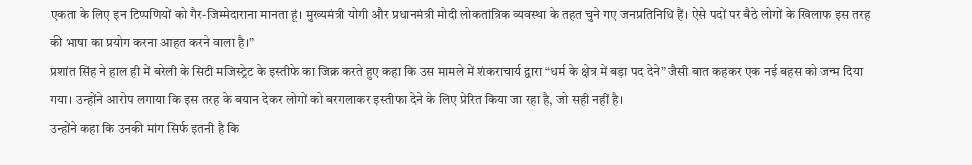एकता के लिए इन टिप्पणियों को गैर-जिम्मेदाराना मानता हूं। मुख्यमंत्री योगी और प्रधानमंत्री मोदी लोकतांत्रिक व्यवस्था के तहत चुने गए जनप्रतिनिधि हैं। ऐसे पदों पर बैठे लोगों के खिलाफ इस तरह की भाषा का प्रयोग करना आहत करने वाला है।”
प्रशांत सिंह ने हाल ही में बरेली के सिटी मजिस्ट्रेट के इस्तीफे का जिक्र करते हुए कहा कि उस मामले में शंकराचार्य द्वारा “धर्म के क्षेत्र में बड़ा पद देने” जैसी बात कहकर एक नई बहस को जन्म दिया गया। उन्होंने आरोप लगाया कि इस तरह के बयान देकर लोगों को बरगलाकर इस्तीफा देने के लिए प्रेरित किया जा रहा है, जो सही नहीं है।
उन्होंने कहा कि उनकी मांग सिर्फ इतनी है कि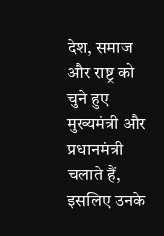देश, समाज और राष्ट्र को चुने हुए मुख्यमंत्री और प्रधानमंत्री चलाते हैं, इसलिए उनके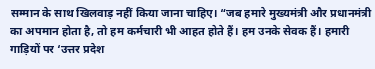सम्मान के साथ खिलवाड़ नहीं किया जाना चाहिए। “जब हमारे मुख्यमंत्री और प्रधानमंत्री का अपमान होता है, तो हम कर्मचारी भी आहत होते हैं। हम उनके सेवक हैं। हमारी गाड़ियों पर ‘उत्तर प्रदेश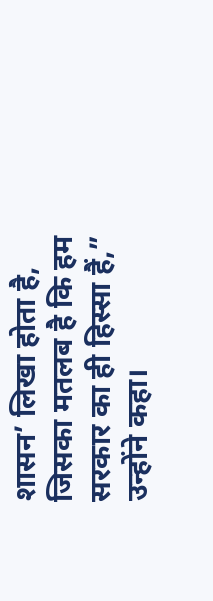शासन’ लिखा होता है, जिसका मतलब है कि हम सरकार का ही हिस्सा हैं,” उन्होंने कहा।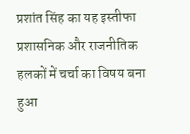प्रशांत सिंह का यह इस्तीफा प्रशासनिक और राजनीतिक हलकों में चर्चा का विषय बना हुआ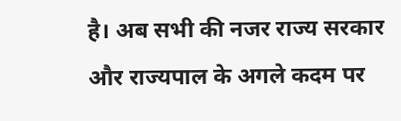है। अब सभी की नजर राज्य सरकार और राज्यपाल के अगले कदम पर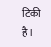टिकी है।